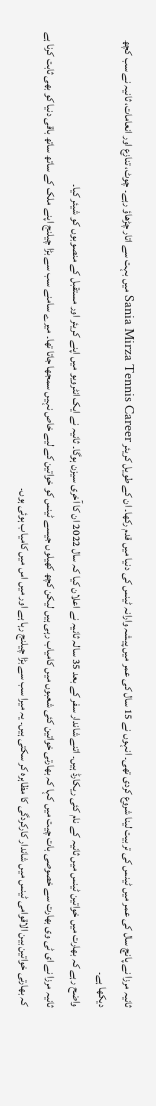ثانیہ مرزا نے پانچ سال کی عمر میں ٹینس کی تربیت لینا شروع کردی تھی۔ انہوں نے 15 سال کی عمر میں پیشہ وارانہ ٹینس کی دنیا میں قدم رکھا۔ ان کے طویل کریئر Sania Mirza Tennis Career میں بہت سے اتار چڑھاؤ رہے۔ چوٹ، تنازع اور انعامات، ثانیہ نے سب کچھ دیکھا ہے۔
واضح رہے کہ بھارت میں خواتین ٹینس میں ثانیہ کے نام کئی ریکارڈ ہیں۔ اتنے شاندار سفر کے بعد 35 سالہ ثانیہ نے اعلان کیا کہ سال 2022 ان کا آخری سیزن ہوگا۔ ثانیہ نے ایک انٹرویو میں اپنے کریئر اور مستقبل کے منصوبوں کو شیئر کیا۔
ثانیہ مرزا نے ای ٹی وی بھارت سے خصوصی بات چیت میں کہا کہ بھارتی خواتین کئی شعبوں میں کامیاب رہی ہیں لیکن کچھ کھیلوں جیسے ٹینس کو خواتین کے لیے خاص نہیں سمجھا جاتا تھا۔ میرے سامنے سب سے بڑا چیلنج اپنے ملک کے ساتھ ساتھ باقی دنیا کو بھی ثابت کرنا ہے کہ بھارتی خواتین بین الاقوامی ٹینس میں شاندار کارکردگی کا مظاہرہ کر سکتی ہیں۔ یہ میرا سب سے بڑا چیلنج رہا ہے اور میں اس میں کامیاب ہوئی ہوں۔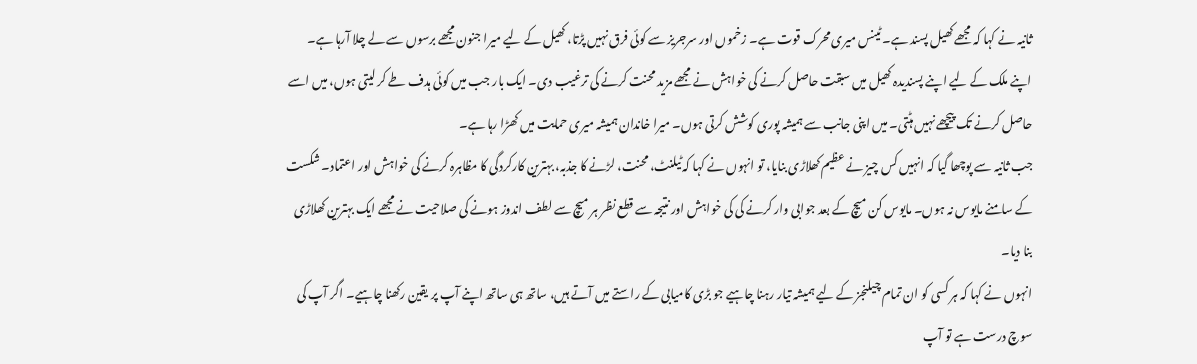ثانیہ نے کہا کہ مجھے کھیل پسند ہے۔ ٹینس میری محرک قوت ہے۔ زخموں اور سرجریز سے کوئی فرق نہیں پڑتا، کھیل کے لیے میرا جنون مجھے برسوں سے لے چلا آرہا ہے۔ اپنے ملک کے لیے اپنے پسندیدہ کھیل میں سبقت حاصل کرنے کی خواہش نے مجھے مزید محنت کرنے کی ترغیب دی۔ ایک بار جب میں کوئی ہدف طے کر لیتی ہوں، میں اسے حاصل کرنے تک پیچھے نہیں ہٹتی۔ میں اپنی جانب سے ہمیشہ پوری کوشش کرتی ہوں۔ میرا خاندان ہمیشہ میری حمایت میں کھڑا رہا ہے۔
جب ثانیہ سے پوچھا گیا کہ انہیں کس چیز نے عظیم کھلاڑی بنایا، تو انہوں نے کہا کہ ٹیلنٹ، محنت، لڑنے کا جذبہ، بہترین کارکردگی کا مظاہرہ کرنے کی خواہش اور اعتماد۔ شکست کے سامنے مایوس نہ ہوں۔ مایوس کن میچ کے بعد جوابی وار کرنے کی کی خواہش اور نتیجہ سے قطع نظر ہر میچ سے لطف اندوز ہونے کی صلاحیت نے مجھے ایک بہترین کھلاڑی بنا دیا۔
انہوں نے کہا کہ ہر کسی کو ان تمام چیلنجز کے لیے ہمیشہ تیار رہنا چاہیے جو بڑی کامیابی کے راستے میں آتے ہیں، ساتھ ہی ساتھ اپنے آپ پر یقین رکھنا چاہیے۔ اگر آپ کی سوچ درست ہے تو آپ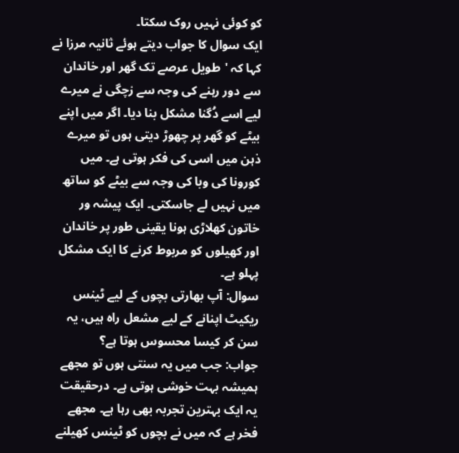کو کوئی نہیں روک سکتا۔
ایک سوال کا جواب دیتے ہوئے ثانیہ مرزا نے کہا کہ 'طویل عرصے تک گھر اور خاندان سے دور رہنے کی وجہ سے زچگی نے میرے لیے اسے دُگنا مشکل بنا دیا۔ اگر میں اپنے بیٹے کو گھر پر چھوڑ دیتی ہوں تو میرے ذہن میں اسی کی فکر ہوتی ہے۔ میں کورونا کی وبا کی وجہ سے بیٹے کو ساتھ میں نہیں لے جاسکتی۔ ایک پیشہ ور خاتون کھلاڑی ہونا یقینی طور پر خاندان اور کھیلوں کو مربوط کرنے کا ایک مشکل پہلو ہے۔
سوال: آپ بھارتی بچوں کے لیے ٹینس ریکیٹ اپنانے کے لیے مشعل راہ ہیں، یہ سن کر کیسا محسوس ہوتا ہے؟
جواب: جب میں یہ سنتی ہوں تو مجھے ہمیشہ بہت خوشی ہوتی ہے۔ درحقیقت یہ ایک بہترین تجربہ بھی رہا ہے۔ مجھے فخر ہے کہ میں نے بچوں کو ٹینس کھیلنے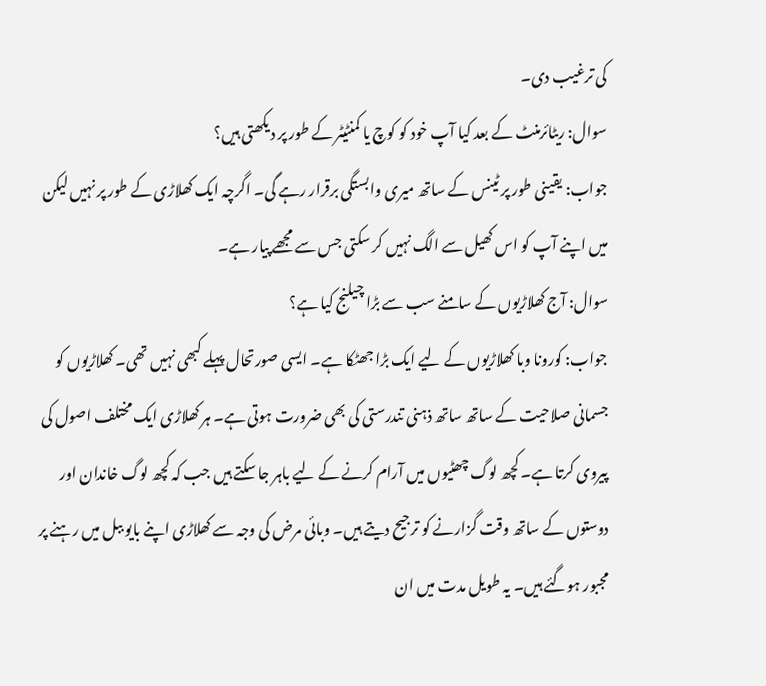کی ترغیب دی۔
سوال: ریٹائرمنٹ کے بعد کیا آپ خود کو کوچ یا کمنٹیٹر کے طور پر دیکھتی ہیں؟
جواب: یقینی طور پر ٹینس کے ساتھ میری وابستگی برقرار رہے گی۔ اگرچہ ایک کھلاڑی کے طور پر نہیں لیکن میں اپنے آپ کو اس کھیل سے الگ نہیں کر سکتی جس سے مجھے پیار ہے۔
سوال: آج کھلاڑیوں کے سامنے سب سے بڑا چیلنج کیا ہے؟
جواب: کورونا وبا کھلاڑیوں کے لیے ایک بڑا جھٹکا ہے۔ ایسی صورتحال پہلے کبھی نہیں تھی۔ کھلاڑیوں کو جسمانی صلاحیت کے ساتھ ساتھ ذہنی تندرستی کی بھی ضرورت ہوتی ہے۔ ہر کھلاڑی ایک مختلف اصول کی پیروی کرتا ہے۔ کچھ لوگ چھٹیوں میں آرام کرنے کے لیے باہر جا سکتے ہیں جب کہ کچھ لوگ خاندان اور دوستوں کے ساتھ وقت گزارنے کو ترجیح دیتے ہیں۔ وبائی مرض کی وجہ سے کھلاڑی اپنے بایو ببل میں رہنے پر مجبور ہوگئے ہیں۔ یہ طویل مدت میں ان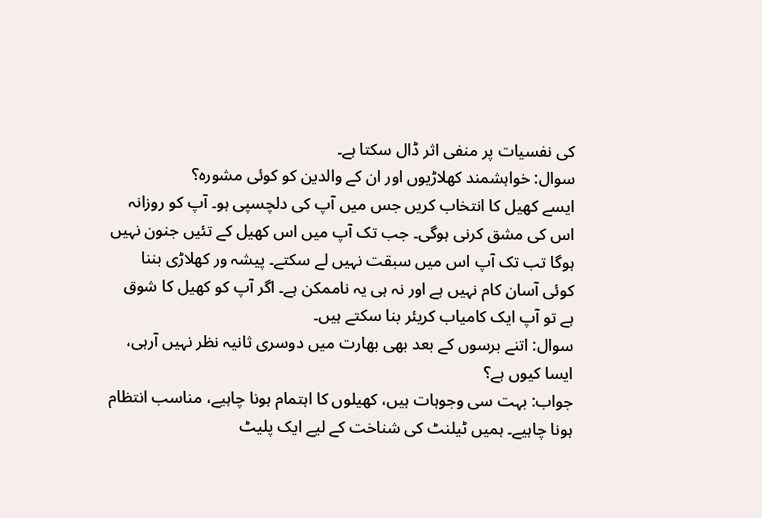کی نفسیات پر منفی اثر ڈال سکتا ہے۔
سوال: خواہشمند کھلاڑیوں اور ان کے والدین کو کوئی مشورہ؟
ایسے کھیل کا انتخاب کریں جس میں آپ کی دلچسپی ہو۔ آپ کو روزانہ اس کی مشق کرنی ہوگی۔ جب تک آپ میں اس کھیل کے تئیں جنون نہیں ہوگا تب تک آپ اس میں سبقت نہیں لے سکتے۔ پیشہ ور کھلاڑی بننا کوئی آسان کام نہیں ہے اور نہ ہی یہ ناممکن ہے۔ اگر آپ کو کھیل کا شوق ہے تو آپ ایک کامیاب کریئر بنا سکتے ہیں۔
سوال: اتنے برسوں کے بعد بھی بھارت میں دوسری ثانیہ نظر نہیں آرہی، ایسا کیوں ہے؟
جواب: بہت سی وجوہات ہیں، کھیلوں کا اہتمام ہونا چاہیے، مناسب انتظام ہونا چاہیے۔ ہمیں ٹیلنٹ کی شناخت کے لیے ایک پلیٹ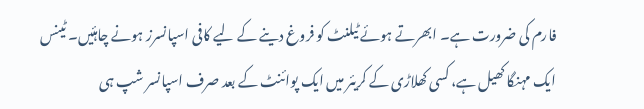فارم کی ضرورت ہے۔ ابھرتے ہوئے ٹیلنٹ کو فروغ دینے کے لیے کافی اسپانسرز ہونے چاہئیں۔ ٹینس ایک مہنگا کھیل ہے، کسی کھلاڑی کے کریئر میں ایک پوائنٹ کے بعد صرف اسپانسر شپ ہی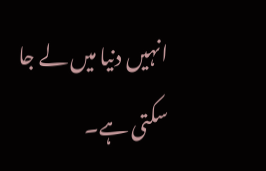انہیں دنیا میں لے جا سکتی ہے۔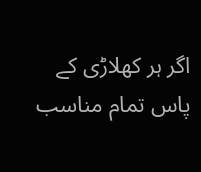اگر ہر کھلاڑی کے پاس تمام مناسب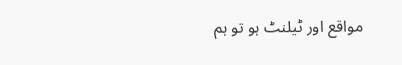مواقع اور ٹیلنٹ ہو تو ہم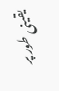یقینی طور پر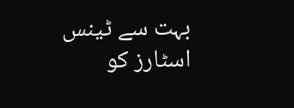بہت سے ٹینس اسٹارز کو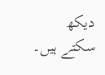دیکھ سکتے ہیں۔